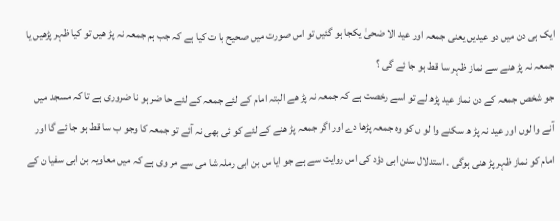ایک ہی دن میں دو عیدیں یعنی جمعہ اور عید الا ضحیٰ یکجا ہو گئیں تو اس صورت میں صحیح با ت کیا ہے کہ جب ہم جمعہ نہ پڑ ھیں تو کیا ظہر پڑھیں یا جمعہ نہ پڑ ھنے سے نماز ظہر سا قط ہو جا ئے گی ؟
جو شخص جمعہ کے دن نماز عید پڑھ لے تو اسے رخصت ہے کہ جمعہ نہ پڑ ھے البتہ امام کے لئے جمعہ کے لئے حا ضر ہو نا ضروری ہے تا کہ مسجد میں آنے وا لوں اور عید نہ پڑ ھ سکنے وا لو ں کو وہ جمعہ پڑھا دے اور اگر جمعہ پڑ ھنے کے لئے کو ئی بھی نہ آئے تو جمعہ کا وجو ب سا قط ہو جا ئے گا اور امام کو نماز ظہر پڑ ھنی ہوگی ۔ استدلال سنن ابی دؤد کی اس روایت سے ہے جو ایا س بن ابی رملہ شا می سے مر وی ہے کہ میں معاویہ بن ابی سفیا ن کے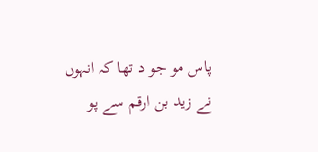پاس مو جو د تھا کہ انہوں نے زید بن ارقم سے پو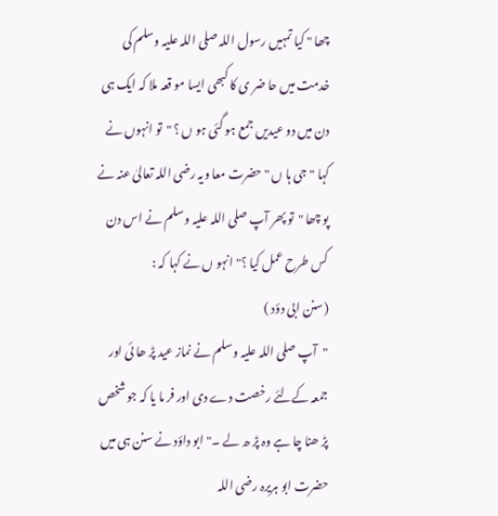چھا " کیا تمہیں رسول اللہ صلی اللہ علیہ وسلم کی خدمت میں حا ضر ی کا کبھی ایسا مو قعہ ملا کہ ایک ہی دن میں دو عیدیں جمع ہو گئی ہو ں ؟ "تو انہوں نے کہا "جی ہا ں " حضرت معا ویہ رضی اللہ تعالیٰ عنہ نے پو چھا "تو پھر آپ صلی اللہ علیہ وسلم نے اس دن کس طرح عمل کیا ؟" انہو ں نے کہا کہ :
(سنن ابی دؤد )
"آپ صلی اللہ علیہ وسلم نے نماز عید پڑ ھا ئی اور جمعہ کےلئے رخصت دے دی اور فر ما یا کہ جو شخص پڑ ھنا چا ہے وہ پڑ ھ لے ۔"ابو داؤد نے سنن ہی میں حضرت ابو ہریرہ رضی اللہ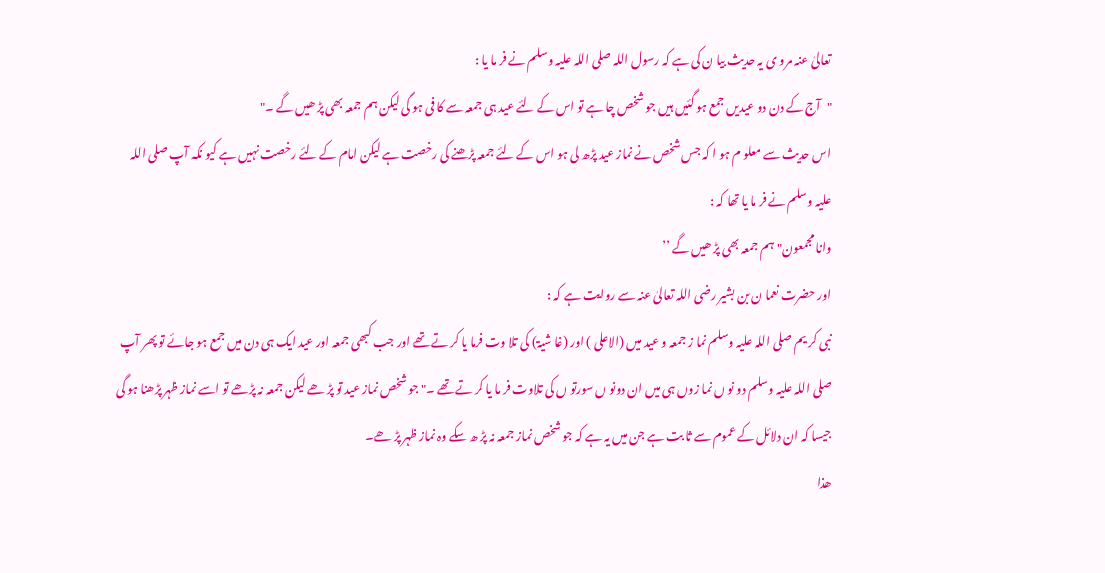تعالیٰ عنہ مرو ی یہ حدیث بیا ن کی ہے کہ رسول اللہ صلی اللہ علیہ وسلم نے فر ما یا :
"آج کے دن دو عیدیں جمع ہو گئیں ہیں جو شخص چا ہے تو اس کے لئے عید ہی جمعہ سے کا فی ہو گی لیکن ہم جمعہ بھی پڑ ھیں گے ۔"
اس حدیث سے معلو م ہو ا کہ جس شخص نے نماز عید پڑھ لی ہو اس کے لئے جمعہ پڑھنے کی رخصت ہے لیکن امام کے لئے رخصت نہیں ہے کیو نکہ آپ صلی اللہ علیہ وسلم نے فر ما یا تھا کہ :
وانا مجمعون"ہم جمعہ بھی پڑ ھیں گے ’’
اور حضرت نعما ن بن بشیر رضی اللہ تعالیٰ عنہ سے روایت ہے کہ :
نبی کر یم صلی اللہ علیہ وسلم نما ز جمعہ و عید میں (الاعلی ) اور (غا شیۃ) کی تلا وت فرما یا کر تے تھے اور جب کبھی جمعہ اور عید ایک ہی دن میں جمع ہو جائے تو پھر آپ صلی اللہ علیہ وسلم دو نو ں نما زوں ہی میں ان دونو ں سورتو ں کی تلاوت فر ما یا کر تے تھے ۔" جو شخص نماز عید تو پڑ ھے لیکن جمعہ نہ پڑھے تو اسے نماز ظہر پڑھنا ہو گی جیسا کہ ان دلائل کے عموم سے ثا بت ہے جن میں یہ ہے کہ جو شخص نماز جمعہ نہ پڑ ھ سکے وہ نماز ظہر پڑ ھے۔
ھذا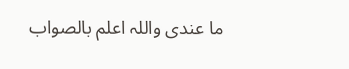ما عندی واللہ اعلم بالصواب